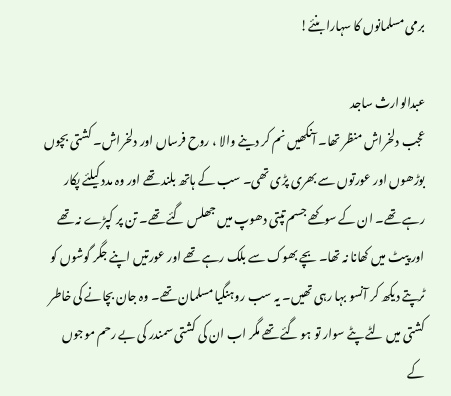برمی مسلمانوں کا سہارا بنئے!

عبدالوارث ساجد
عجب دلخراش منظر تھا۔ آنکھیں نم کر دینے والا ، روح فرساں اور دلخراش۔ کشتی بچوں بوڑھوں اور عورتوں سے بھری پڑی تھی۔ سب کے ہاتھ بلند تھے اور وہ مدد کیلئے پکار رہے تھے۔ ان کے سوکھے جسم تپتی دھوپ میں جھلس گئے تھے۔ تن پر کپڑے نہ تھے اور پیٹ میں کھانا نہ تھا۔ بچے بھوک سے بلک رہے تھے اور عورتیں اپنے جگر گوشوں کو ٹرپتے دیکھ کر آنسو بہا رہی تھیں۔ یہ سب روہنگیا مسلمان تھے۔ وہ جان بچانے کی خاطر کشتی میں لٹے پٹے سوار تو ہو گئے تھے مگر اب ان کی کشتی سمندر کی بے رحم موجوں کے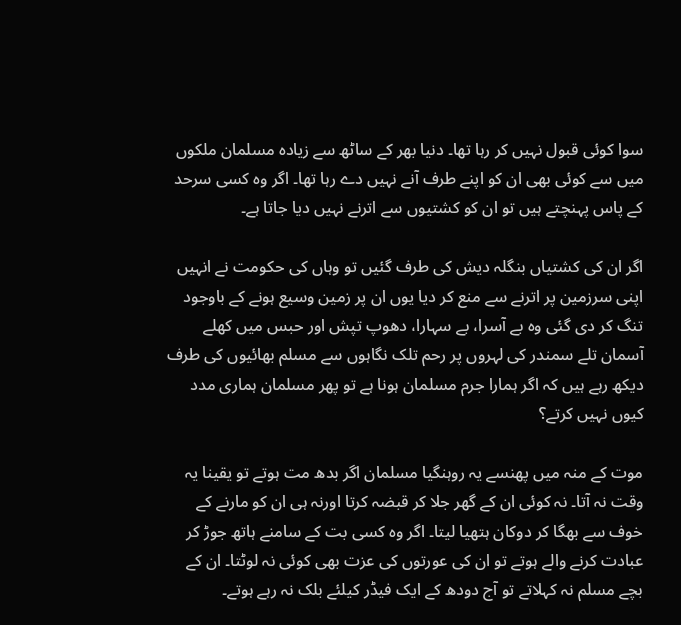سوا کوئی قبول نہیں کر رہا تھا۔ دنیا بھر کے ساٹھ سے زیادہ مسلمان ملکوں میں سے کوئی بھی ان کو اپنے طرف آنے نہیں دے رہا تھا۔ اگر وہ کسی سرحد کے پاس پہنچتے ہیں تو ان کو کشتیوں سے اترنے نہیں دیا جاتا ہے۔

اگر ان کی کشتیاں بنگلہ دیش کی طرف گئیں تو وہاں کی حکومت نے انہیں اپنی سرزمین پر اترنے سے منع کر دیا یوں ان پر زمین وسیع ہونے کے باوجود تنگ کر دی گئی وہ بے آسرا، بے سہارا، دھوپ تپش اور حبس میں کھلے آسمان تلے سمندر کی لہروں پر رحم تلک نگاہوں سے مسلم بھائیوں کی طرف دیکھ رہے ہیں کہ اگر ہمارا جرم مسلمان ہونا ہے تو پھر مسلمان ہماری مدد کیوں نہیں کرتے؟

موت کے منہ میں پھنسے یہ روہنگیا مسلمان اگر بدھ مت ہوتے تو یقینا یہ وقت نہ آتا۔ نہ کوئی ان کے گھر جلا کر قبضہ کرتا اورنہ ہی ان کو مارنے کے خوف سے بھگا کر دوکان ہتھیا لیتا۔ اگر وہ کسی بت کے سامنے ہاتھ جوڑ کر عبادت کرنے والے ہوتے تو ان کی عورتوں کی عزت بھی کوئی نہ لوٹتا۔ ان کے بچے مسلم نہ کہلاتے تو آج دودھ کے ایک فیڈر کیلئے بلک نہ رہے ہوتے۔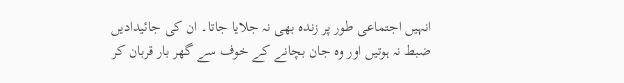انہیں اجتماعی طور پر زندہ بھی نہ جلایا جاتا۔ ان کی جائیدادیں ضبط نہ ہوتیں اور وہ جان بچانے کے خوف سے گھر بار قربان کر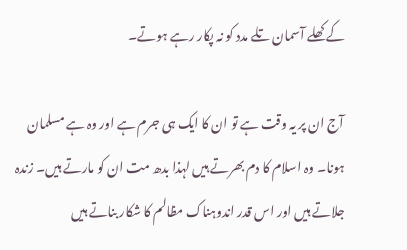کے کھلے آسمان تلے مدد کو نہ پکار رہے ہوتے۔

آج ان پر یہ وقت ہے تو ان کا ایک ہی جرم ہے اور وہ ہے مسلمان ہونا۔ وہ اسلام کا دم بھرتے ہیں لہذا بدھ مت ان کو مارتے ہیں۔ زندہ جلاتے ہیں اور اس قدر اندوہناک مظالم کا شکار بناتے ہیں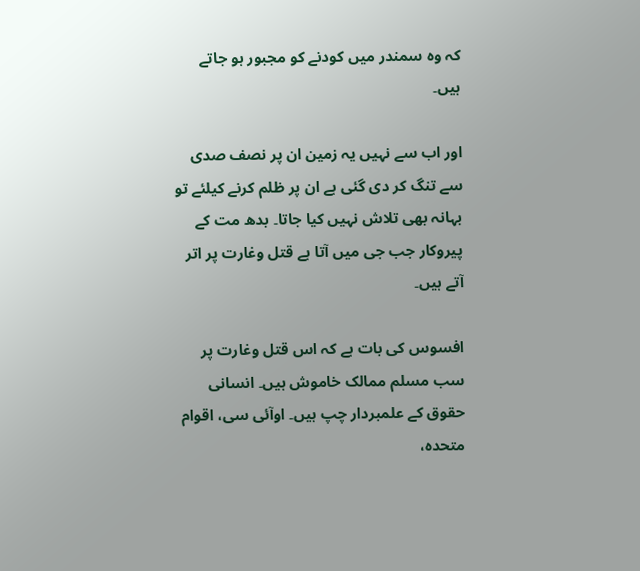کہ وہ سمندر میں کودنے کو مجبور ہو جاتے ہیں۔

اور اب سے نہیں یہ زمین ان پر نصف صدی سے تنگ کر دی گئی ہے ان پر ظلم کرنے کیلئے تو بہانہ بھی تلاش نہیں کیا جاتا۔ بدھ مت کے پیروکار جب جی میں آتا ہے قتل وغارت پر اتر آتے ہیں۔

افسوس کی بات ہے کہ اس قتل وغارت پر سب مسلم ممالک خاموش ہیں۔ انسانی حقوق کے علمبردار چپ ہیں۔ اوآئی سی، اقوام متحدہ،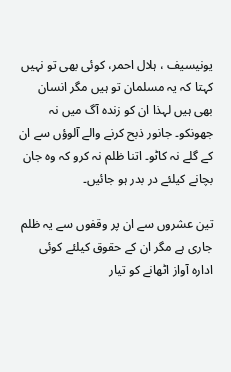یونیسیف ، ہلال احمر، کوئی بھی تو نہیں کہتا کہ یہ مسلمان تو ہیں مگر انسان بھی ہیں لہذا ان کو زندہ آگ میں نہ جھونکو۔ جانور ذبح کرنے والے آلوؤں سے ان کے گلے نہ کاٹو۔ اتنا ظلم نہ کرو کہ وہ جان بچانے کیلئے در بدر ہو جائیں۔

تین عشروں سے ان پر وقفوں سے یہ ظلم جاری ہے مگر ان کے حقوق کیلئے کوئی ادارہ آواز اٹھانے کو تیار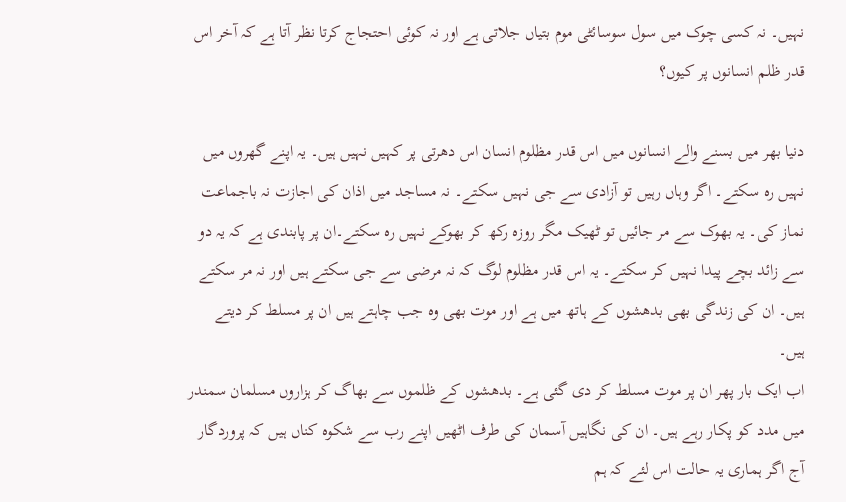نہیں۔ نہ کسی چوک میں سول سوسائٹی موم بتیاں جلاتی ہے اور نہ کوئی احتجاج کرتا نظر آتا ہے کہ آخر اس قدر ظلم انسانوں پر کیوں؟

دنیا بھر میں بسنے والے انسانوں میں اس قدر مظلوم انسان اس دھرتی پر کہیں نہیں ہیں۔ یہ اپنے گھروں میں نہیں رہ سکتے۔ اگر وہاں رہیں تو آزادی سے جی نہیں سکتے۔ نہ مساجد میں اذان کی اجازت نہ باجماعت نماز کی۔ یہ بھوک سے مر جائیں تو ٹھیک مگر روزہ رکھ کر بھوکے نہیں رہ سکتے۔ان پر پابندی ہے کہ یہ دو سے زائد بچے پیدا نہیں کر سکتے۔ یہ اس قدر مظلوم لوگ کہ نہ مرضی سے جی سکتے ہیں اور نہ مر سکتے ہیں۔ ان کی زندگی بھی بدھشوں کے ہاتھ میں ہے اور موت بھی وہ جب چاہتے ہیں ان پر مسلط کر دیتے ہیں۔
اب ایک بار پھر ان پر موت مسلط کر دی گئی ہے۔ بدھشوں کے ظلموں سے بھاگ کر ہزاروں مسلمان سمندر میں مدد کو پکار رہے ہیں۔ ان کی نگاہیں آسمان کی طرف اٹھیں اپنے رب سے شکوہ کناں ہیں کہ پروردگار آج اگر ہماری یہ حالت اس لئے کہ ہم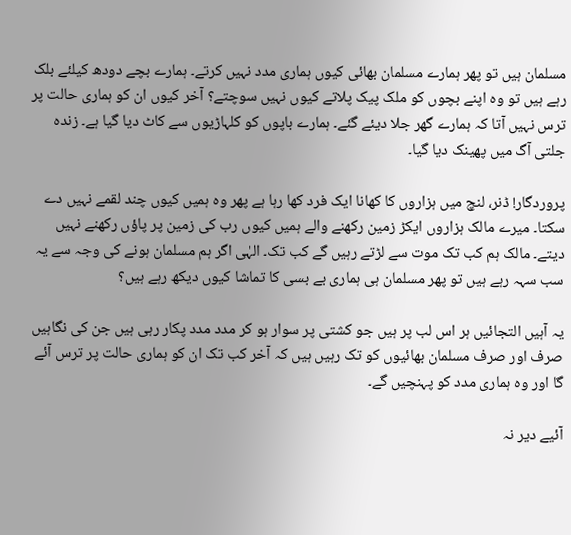مسلمان ہیں تو پھر ہمارے مسلمان بھائی کیوں ہماری مدد نہیں کرتے۔ ہمارے بچے دودھ کیلئے بلک رہے ہیں تو وہ اپنے بچوں کو ملک پیک پلاتے کیوں نہیں سوچتے؟ آخر کیوں ان کو ہماری حالت پر ترس نہیں آتا کہ ہمارے گھر جلا دیئے گئے۔ ہمارے باپوں کو کلہاڑیوں سے کاٹ دیا گیا ہے۔ زندہ جلتی آگ میں پھینک دیا گیا۔

پروردگار! ڈنر، لنچ میں ہزاروں کا کھانا ایک فرد کھا رہا ہے پھر وہ ہمیں کیوں چند لقمے نہیں دے سکتا۔ میرے مالک ہزاروں ایکڑ زمین رکھنے والے ہمیں کیوں رب کی زمین پر پاؤں رکھنے نہیں دیتے۔ مالک ہم کب تک موت سے لڑتے رہیں گے کب تک۔ الہٰی اگر ہم مسلمان ہونے کی وجہ سے یہ سب سہہ رہے ہیں تو پھر مسلمان ہی ہماری بے بسی کا تماشا کیوں دیکھ رہے ہیں؟

یہ آہیں التجائیں ہر اس لب پر ہیں جو کشتی پر سوار ہو کر مدد مدد پکار رہی ہیں جن کی نگاہیں صرف اور صرف مسلمان بھائیوں کو تک رہیں ہیں کہ آخر کب تک ان کو ہماری حالت پر ترس آئے گا اور وہ ہماری مدد کو پہنچیں گے۔

آئیے دیر نہ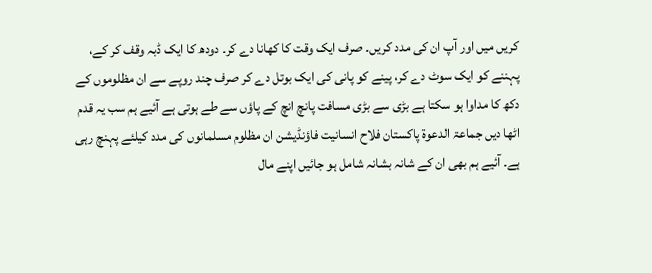کریں میں اور آپ ان کی مدد کریں۔ صرف ایک وقت کا کھانا دے کر۔ دودھ کا ایک ڈبہ وقف کر کے، پہننے کو ایک سوٹ دے کر، پینے کو پانی کی ایک بوتل دے کر صرف چند روپے سے ان مظلوموں کے دکھ کا مداوا ہو سکتا ہے بڑی سے بڑی مسافت پانچ انچ کے پاؤں سے طے ہوتی ہے آئیے ہم سب یہ قدم اٹھا دیں جماعۃ الدعوۃ پاکستان فلاح انسانیت فاؤنڈیشن ان مظلوم مسلمانوں کی مدد کیلئے پہنچ رہی ہے۔ آئیے ہم بھی ان کے شانہ بشانہ شامل ہو جائیں اپنے مال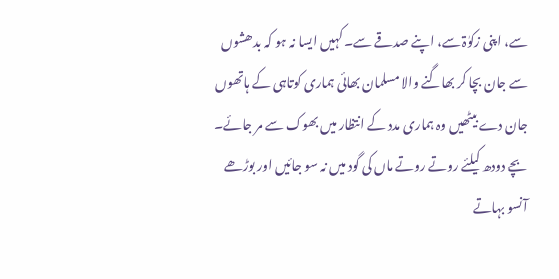سے، اپنی زکوٰۃ سے، اپنے صدقے سے۔ کہیں ایسا نہ ہو کہ بدھشوں سے جان بچا کر بھاگنے والا مسلمان بھائی ہماری کوتاہی کے ہاتھوں جان دے بیٹھیں وہ ہماری مدد کے انتظار میں بھوک سے مر جائے۔ بچے دودھ کیلئے روتے روتے ماں کی گود میں نہ سو جائیں اور بوڑھے آنسو بہاتے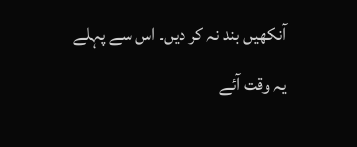آنکھیں بند نہ کر دیں۔ اس سے پہلے یہ وقت آئے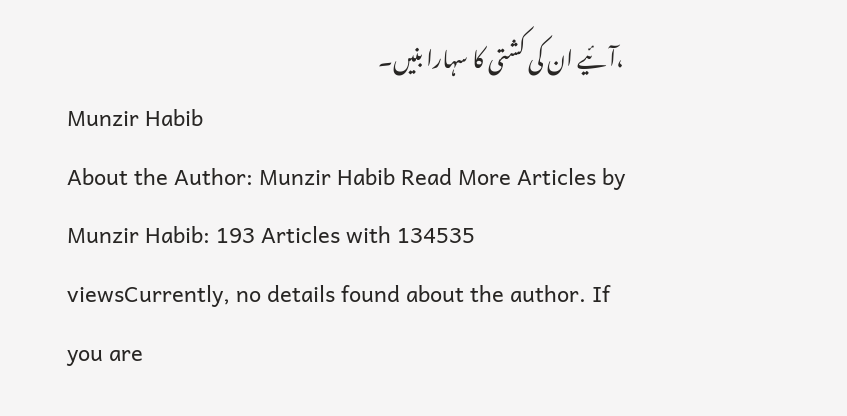،آئیے ان کی کشتی کا سہارا بنیں۔
Munzir Habib
About the Author: Munzir Habib Read More Articles by Munzir Habib: 193 Articles with 134535 viewsCurrently, no details found about the author. If you are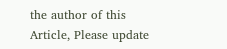the author of this Article, Please update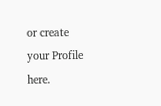or create your Profile here.